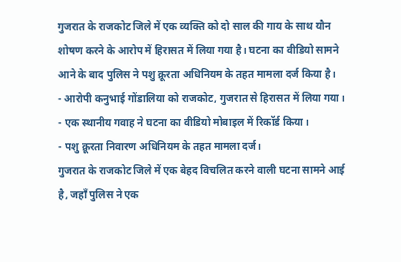गुजरात के राजकोट जिले में एक व्यक्ति को दो साल की गाय के साथ यौन शोषण करने के आरोप में हिरासत में लिया गया है। घटना का वीडियो सामने आने के बाद पुलिस ने पशु क्रूरता अधिनियम के तहत मामला दर्ज किया है।
- आरोपी कनुभाई गोंडालिया को राजकोट, गुजरात से हिरासत में लिया गया।
- एक स्थानीय गवाह ने घटना का वीडियो मोबाइल में रिकॉर्ड किया।
- पशु क्रूरता निवारण अधिनियम के तहत मामला दर्ज।
गुजरात के राजकोट जिले में एक बेहद विचलित करने वाली घटना सामने आई है, जहाँ पुलिस ने एक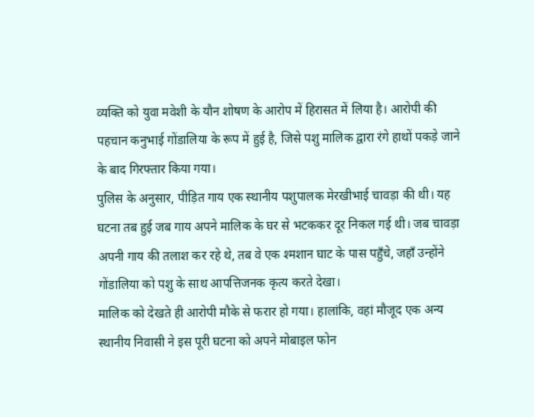व्यक्ति को युवा मवेशी के यौन शोषण के आरोप में हिरासत में लिया है। आरोपी की पहचान कनुभाई गोंडालिया के रूप में हुई है, जिसे पशु मालिक द्वारा रंगे हाथों पकड़े जाने के बाद गिरफ्तार किया गया।
पुलिस के अनुसार, पीड़ित गाय एक स्थानीय पशुपालक मेरखीभाई चावड़ा की थी। यह घटना तब हुई जब गाय अपने मालिक के घर से भटककर दूर निकल गई थी। जब चावड़ा अपनी गाय की तलाश कर रहे थे, तब वे एक श्मशान घाट के पास पहुँचे, जहाँ उन्होंने गोंडालिया को पशु के साथ आपत्तिजनक कृत्य करते देखा।
मालिक को देखते ही आरोपी मौके से फरार हो गया। हालांकि, वहां मौजूद एक अन्य स्थानीय निवासी ने इस पूरी घटना को अपने मोबाइल फोन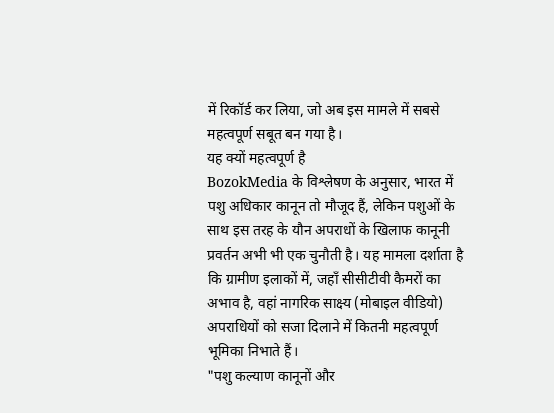में रिकॉर्ड कर लिया, जो अब इस मामले में सबसे महत्वपूर्ण सबूत बन गया है।
यह क्यों महत्वपूर्ण है
BozokMedia के विश्लेषण के अनुसार, भारत में पशु अधिकार कानून तो मौजूद हैं, लेकिन पशुओं के साथ इस तरह के यौन अपराधों के खिलाफ कानूनी प्रवर्तन अभी भी एक चुनौती है। यह मामला दर्शाता है कि ग्रामीण इलाकों में, जहाँ सीसीटीवी कैमरों का अभाव है, वहां नागरिक साक्ष्य (मोबाइल वीडियो) अपराधियों को सजा दिलाने में कितनी महत्वपूर्ण भूमिका निभाते हैं।
"पशु कल्याण कानूनों और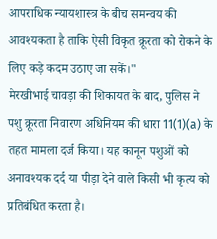आपराधिक न्यायशास्त्र के बीच समन्वय की आवश्यकता है ताकि ऐसी विकृत क्रूरता को रोकने के लिए कड़े कदम उठाए जा सकें।"
मेरखीभाई चावड़ा की शिकायत के बाद, पुलिस ने पशु क्रूरता निवारण अधिनियम की धारा 11(1)(a) के तहत मामला दर्ज किया। यह कानून पशुओं को अनावश्यक दर्द या पीड़ा देने वाले किसी भी कृत्य को प्रतिबंधित करता है।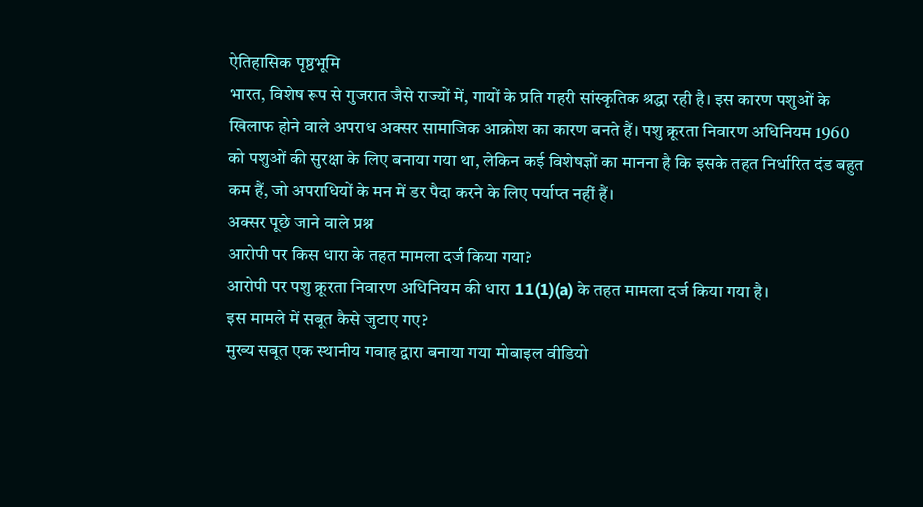ऐतिहासिक पृष्ठभूमि
भारत, विशेष रूप से गुजरात जैसे राज्यों में, गायों के प्रति गहरी सांस्कृतिक श्रद्धा रही है। इस कारण पशुओं के खिलाफ होने वाले अपराध अक्सर सामाजिक आक्रोश का कारण बनते हैं। पशु क्रूरता निवारण अधिनियम 1960 को पशुओं की सुरक्षा के लिए बनाया गया था, लेकिन कई विशेषज्ञों का मानना है कि इसके तहत निर्धारित दंड बहुत कम हैं, जो अपराधियों के मन में डर पैदा करने के लिए पर्याप्त नहीं हैं।
अक्सर पूछे जाने वाले प्रश्न
आरोपी पर किस धारा के तहत मामला दर्ज किया गया?
आरोपी पर पशु क्रूरता निवारण अधिनियम की धारा 11(1)(a) के तहत मामला दर्ज किया गया है।
इस मामले में सबूत कैसे जुटाए गए?
मुख्य सबूत एक स्थानीय गवाह द्वारा बनाया गया मोबाइल वीडियो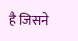है जिसने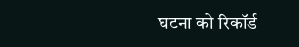घटना को रिकॉर्ड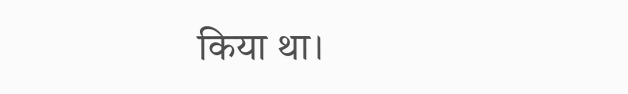किया था।